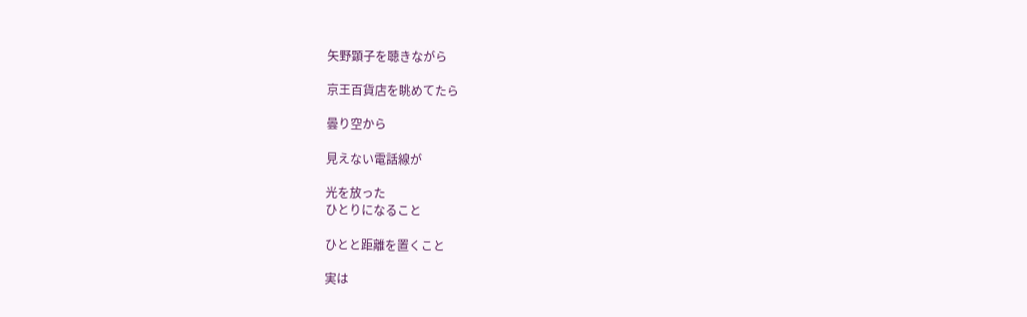矢野顕子を聴きながら

京王百貨店を眺めてたら

曇り空から

見えない電話線が

光を放った
ひとりになること

ひとと距離を置くこと

実は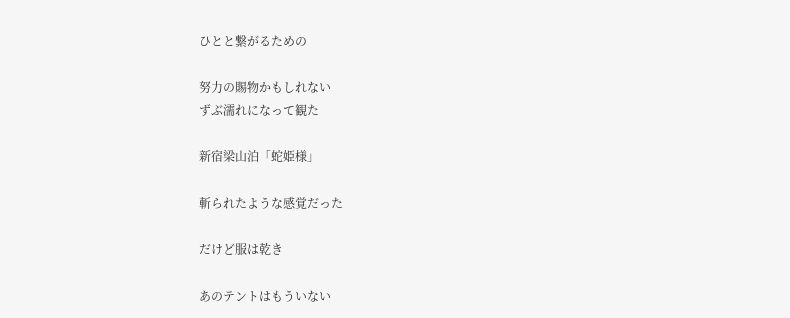ひとと繋がるための

努力の賜物かもしれない
ずぶ濡れになって観た

新宿梁山泊「蛇姫様」

斬られたような感覚だった

だけど服は乾き

あのテントはもういない